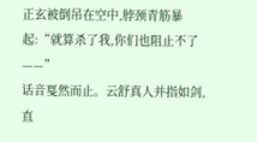正玄被倒吊在空中,脖颈青筋暴起:“就算杀了我,你们也阻止不了——”
话音戛然而止。云舒真人并指如剑,直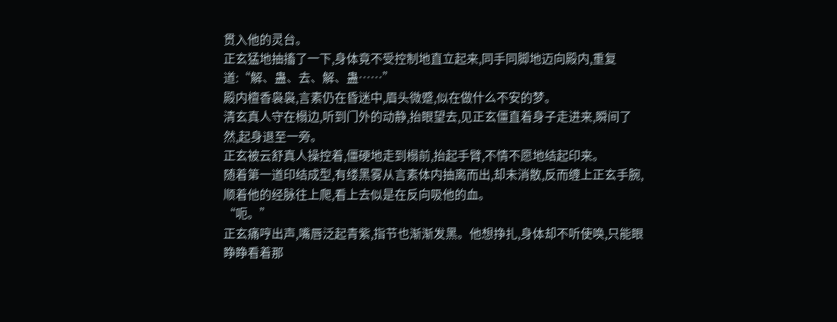贯入他的灵台。
正玄猛地抽搐了一下,身体竟不受控制地直立起来,同手同脚地迈向殿内,重复道:“解、蛊、去、解、蛊……”
殿内檀香袅袅,言素仍在昏迷中,眉头微蹙,似在做什么不安的梦。
清玄真人守在榻边,听到门外的动静,抬眼望去,见正玄僵直着身子走进来,瞬间了然,起身退至一旁。
正玄被云舒真人操控着,僵硬地走到榻前,抬起手臂,不情不愿地结起印来。
随着第一道印结成型,有缕黑雾从言素体内抽离而出,却未消散,反而缠上正玄手腕,顺着他的经脉往上爬,看上去似是在反向吸他的血。
“呃。”
正玄痛哼出声,嘴唇泛起青紫,指节也渐渐发黑。他想挣扎,身体却不听使唤,只能眼睁睁看着那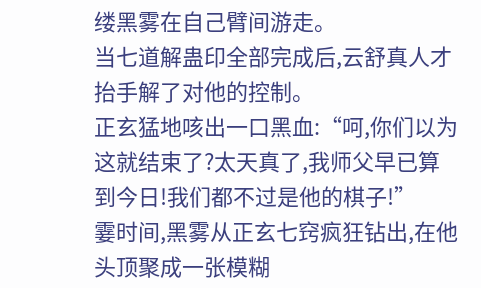缕黑雾在自己臂间游走。
当七道解蛊印全部完成后,云舒真人才抬手解了对他的控制。
正玄猛地咳出一口黑血:“呵,你们以为这就结束了?太天真了,我师父早已算到今日!我们都不过是他的棋子!”
霎时间,黑雾从正玄七窍疯狂钻出,在他头顶聚成一张模糊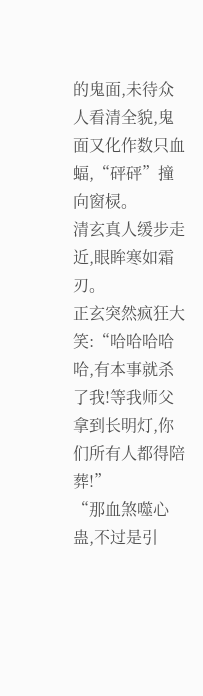的鬼面,未待众人看清全貌,鬼面又化作数只血蝠,“砰砰”撞向窗棂。
清玄真人缓步走近,眼眸寒如霜刃。
正玄突然疯狂大笑:“哈哈哈哈哈,有本事就杀了我!等我师父拿到长明灯,你们所有人都得陪葬!”
“那血煞噬心蛊,不过是引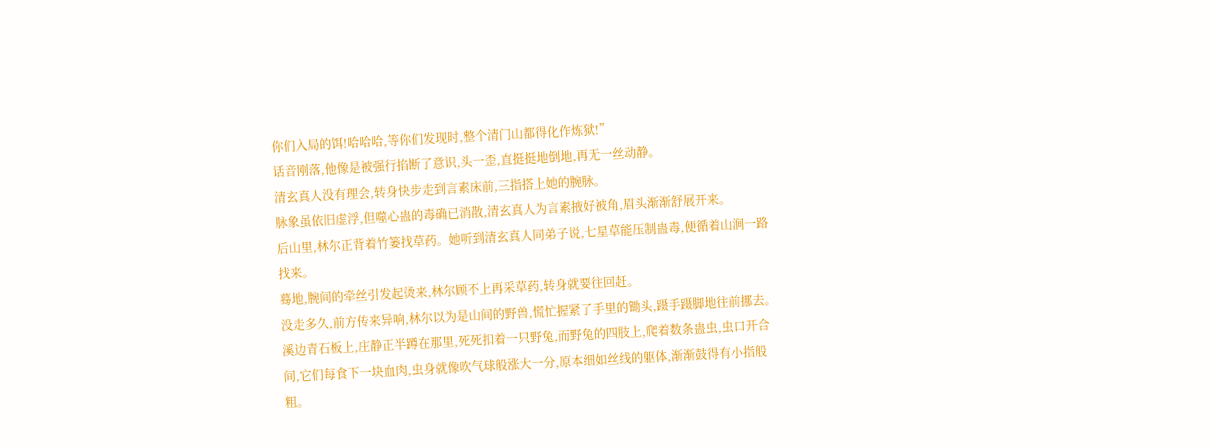你们入局的饵!哈哈哈,等你们发现时,整个清门山都得化作炼狱!”
话音刚落,他像是被强行掐断了意识,头一歪,直挺挺地倒地,再无一丝动静。
清玄真人没有理会,转身快步走到言素床前,三指搭上她的腕脉。
脉象虽依旧虚浮,但噬心蛊的毒确已消散,清玄真人为言素掖好被角,眉头渐渐舒展开来。
后山里,林尔正背着竹篓找草药。她听到清玄真人同弟子说,七星草能压制蛊毒,便循着山涧一路找来。
蓦地,腕间的牵丝引发起烫来,林尔顾不上再采草药,转身就要往回赶。
没走多久,前方传来异响,林尔以为是山间的野兽,慌忙握紧了手里的锄头,蹑手蹑脚地往前挪去。
溪边青石板上,庄静正半蹲在那里,死死扣着一只野兔,而野兔的四肢上,爬着数条蛊虫,虫口开合间,它们每食下一块血肉,虫身就像吹气球般涨大一分,原本细如丝线的躯体,渐渐鼓得有小指般粗。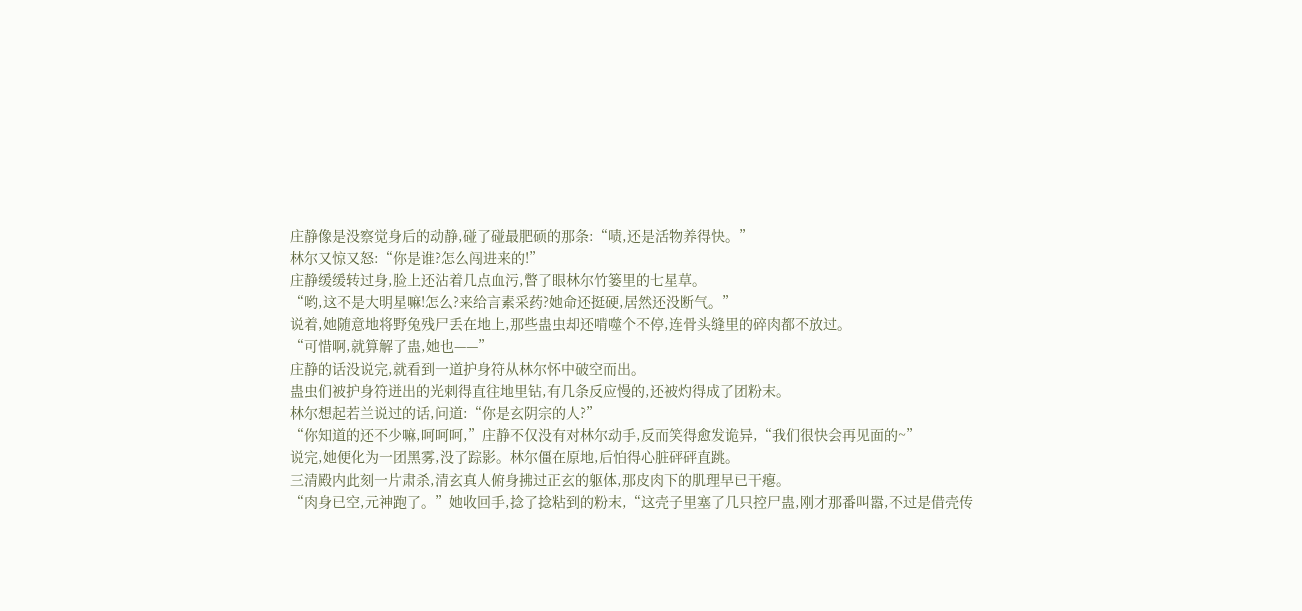庄静像是没察觉身后的动静,碰了碰最肥硕的那条:“啧,还是活物养得快。”
林尔又惊又怒:“你是谁?怎么闯进来的!”
庄静缓缓转过身,脸上还沾着几点血污,瞥了眼林尔竹篓里的七星草。
“哟,这不是大明星嘛!怎么?来给言素采药?她命还挺硬,居然还没断气。”
说着,她随意地将野兔残尸丢在地上,那些蛊虫却还啃噬个不停,连骨头缝里的碎肉都不放过。
“可惜啊,就算解了蛊,她也——”
庄静的话没说完,就看到一道护身符从林尔怀中破空而出。
蛊虫们被护身符迸出的光刺得直往地里钻,有几条反应慢的,还被灼得成了团粉末。
林尔想起若兰说过的话,问道:“你是玄阴宗的人?”
“你知道的还不少嘛,呵呵呵,”庄静不仅没有对林尔动手,反而笑得愈发诡异,“我们很快会再见面的~”
说完,她便化为一团黑雾,没了踪影。林尔僵在原地,后怕得心脏砰砰直跳。
三清殿内此刻一片肃杀,清玄真人俯身拂过正玄的躯体,那皮肉下的肌理早已干瘪。
“肉身已空,元神跑了。”她收回手,捻了捻粘到的粉末,“这壳子里塞了几只控尸蛊,刚才那番叫嚣,不过是借壳传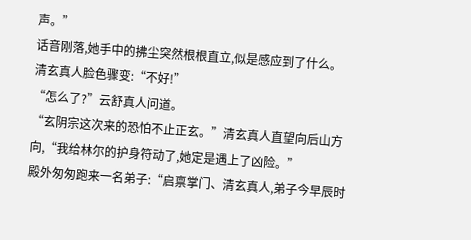声。”
话音刚落,她手中的拂尘突然根根直立,似是感应到了什么。
清玄真人脸色骤变:“不好!”
“怎么了?”云舒真人问道。
“玄阴宗这次来的恐怕不止正玄。”清玄真人直望向后山方向,“我给林尔的护身符动了,她定是遇上了凶险。”
殿外匆匆跑来一名弟子:“启禀掌门、清玄真人,弟子今早辰时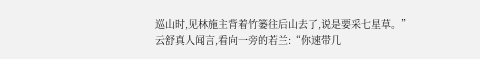巡山时,见林施主背着竹篓往后山去了,说是要采七星草。”
云舒真人闻言,看向一旁的若兰:“你速带几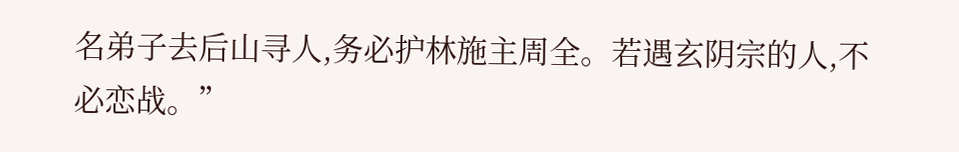名弟子去后山寻人,务必护林施主周全。若遇玄阴宗的人,不必恋战。”